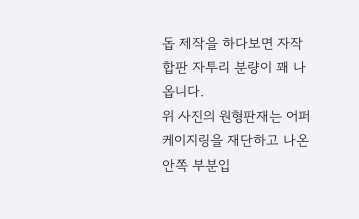돕 제작을 하다보면 자작합판 자투리 분량이 꽤 나옵니다.
위 사진의 원형판재는 어퍼케이지링을 재단하고 나온 안쪽 부분입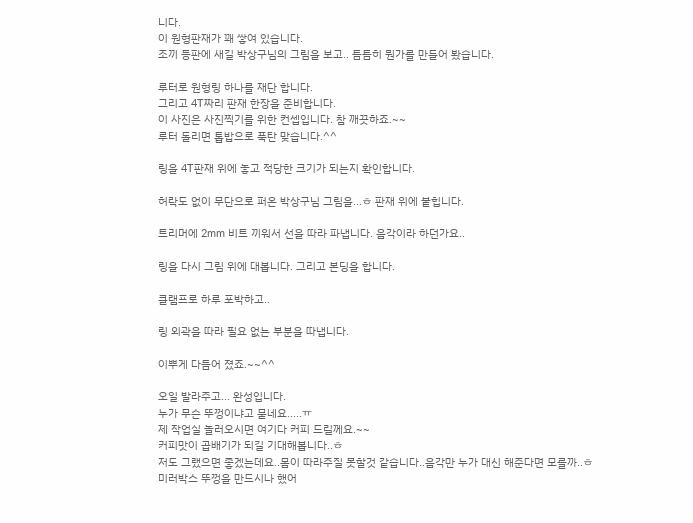니다.
이 원형판재가 꽤 쌓여 있습니다.
조끼 등판에 새길 박상구님의 그림을 보고.. 틈틈히 뭔가를 만들어 봤습니다.

루터로 원형링 하나를 재단 합니다.
그리고 4T짜리 판재 한장을 준비합니다.
이 사진은 사진찍기를 위한 컨셉입니다. 참 깨끗하죠.~~
루터 돌리면 톱밥으로 푹탄 맞습니다.^^

링을 4T판재 위에 놓고 적당한 크기가 되는지 확인합니다.

허락도 없이 무단으로 퍼온 박상구님 그림을...ㅎ 판재 위에 붙힙니다.

트리머에 2mm 비트 끼워서 선을 따라 파냅니다. 음각이라 하던가요..

링을 다시 그림 위에 대봅니다. 그리고 본딩을 합니다.

클램프로 하루 포박하고..

링 외곽을 따라 필요 없는 부분을 따냅니다.

이뿌게 다듬어 졌죠.~~^^

오일 발라주고... 완성입니다.
누가 무슨 뚜껑이냐고 묻네요.....ㅠ
제 작업실 놀러오시면 여기다 커피 드릴께요.~~
커피맛이 곱배기가 되길 기대해봅니다..ㅎ
저도 그랬으면 좋겠는데요..몸이 따라주질 못할것 같습니다..음각만 누가 대신 해준다면 모를까..ㅎ
미러박스 뚜껑을 만드시나 했어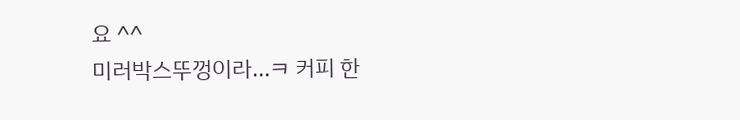요 ^^
미러박스뚜껑이라...ㅋ 커피 한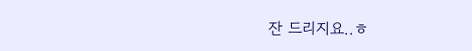잔 드리지요..ㅎ